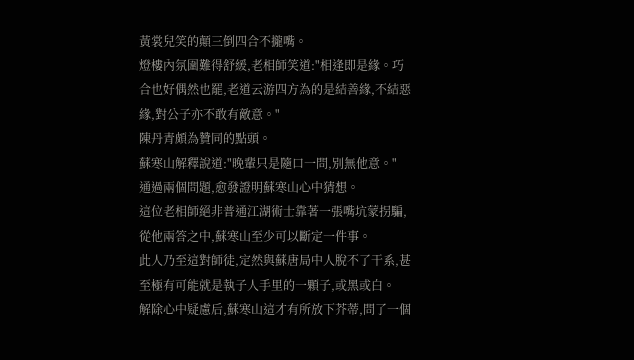黃裳兒笑的顛三倒四合不攏嘴。
燈樓內氛圍難得舒緩,老相師笑道:"相逢即是緣。巧合也好偶然也罷,老道云游四方為的是結善緣,不結惡緣,對公子亦不敢有敵意。"
陳丹青頗為贊同的點頭。
蘇寒山解釋說道:"晚輩只是隨口一問,別無他意。"
通過兩個問題,愈發證明蘇寒山心中猜想。
這位老相師絕非普通江湖術士靠著一張嘴坑蒙拐騙,從他兩答之中,蘇寒山至少可以斷定一件事。
此人乃至這對師徒,定然與蘇唐局中人脫不了干系,甚至極有可能就是執子人手里的一顆子,或黑或白。
解除心中疑慮后,蘇寒山這才有所放下芥蒂,問了一個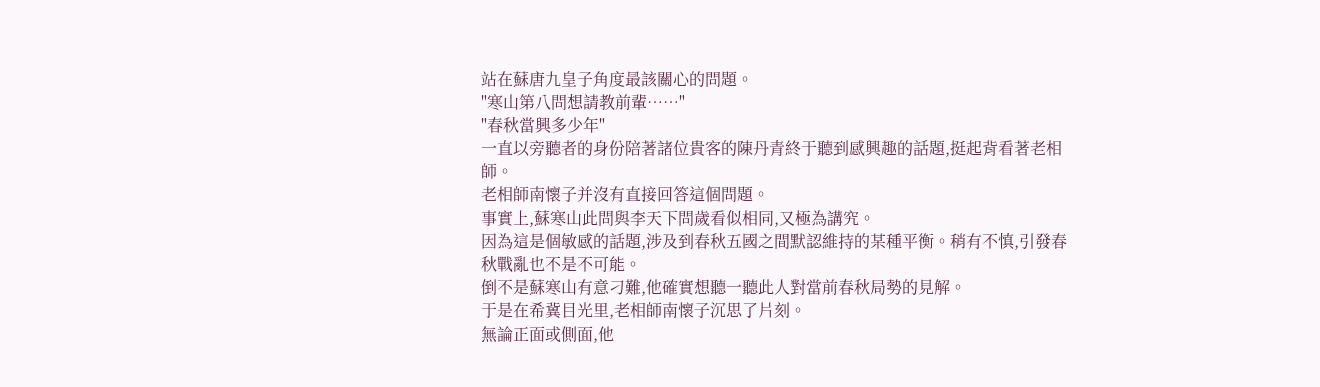站在蘇唐九皇子角度最該關心的問題。
"寒山第八問想請教前輩……"
"春秋當興多少年"
一直以旁聽者的身份陪著諸位貴客的陳丹青終于聽到感興趣的話題,挺起背看著老相師。
老相師南懷子并沒有直接回答這個問題。
事實上,蘇寒山此問與李天下問歲看似相同,又極為講究。
因為這是個敏感的話題,涉及到春秋五國之間默認維持的某種平衡。稍有不慎,引發春秋戰亂也不是不可能。
倒不是蘇寒山有意刁難,他確實想聽一聽此人對當前春秋局勢的見解。
于是在希冀目光里,老相師南懷子沉思了片刻。
無論正面或側面,他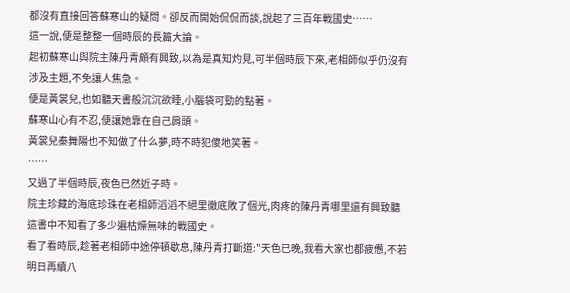都沒有直接回答蘇寒山的疑問。卻反而開始侃侃而談,說起了三百年戰國史……
這一說,便是整整一個時辰的長篇大論。
起初蘇寒山與院主陳丹青頗有興致,以為是真知灼見,可半個時辰下來,老相師似乎仍沒有涉及主題,不免讓人焦急。
便是黃裳兒,也如聽天書般沉沉欲睡,小腦袋可勁的點著。
蘇寒山心有不忍,便讓她靠在自己肩頭。
黃裳兒秦舞陽也不知做了什么夢,時不時犯傻地笑著。
……
又過了半個時辰,夜色已然近子時。
院主珍藏的海底珍珠在老相師滔滔不絕里徹底敗了個光,肉疼的陳丹青哪里還有興致聽這書中不知看了多少遍枯燥無味的戰國史。
看了看時辰,趁著老相師中途停頓歇息,陳丹青打斷道:"天色已晚,我看大家也都疲憊,不若明日再續八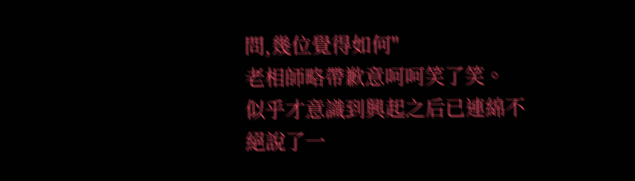問,幾位覺得如何"
老相師略帶歉意呵呵笑了笑。
似乎才意識到興起之后已連綿不絕說了一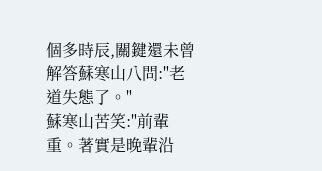個多時辰,關鍵還未曾解答蘇寒山八問:"老道失態了。"
蘇寒山苦笑:"前輩重。著實是晚輩沿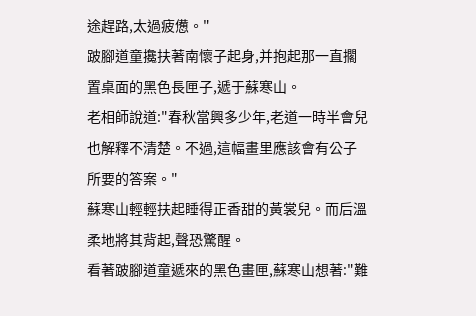途趕路,太過疲憊。"
跛腳道童攙扶著南懷子起身,并抱起那一直擱置桌面的黑色長匣子,遞于蘇寒山。
老相師說道:"春秋當興多少年,老道一時半會兒也解釋不清楚。不過,這幅畫里應該會有公子所要的答案。"
蘇寒山輕輕扶起睡得正香甜的黃裳兒。而后溫柔地將其背起,聲恐驚醒。
看著跛腳道童遞來的黑色畫匣,蘇寒山想著:"難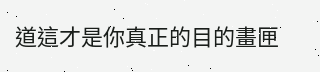道這才是你真正的目的畫匣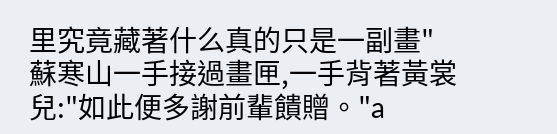里究竟藏著什么真的只是一副畫"
蘇寒山一手接過畫匣,一手背著黃裳兒:"如此便多謝前輩饋贈。"a